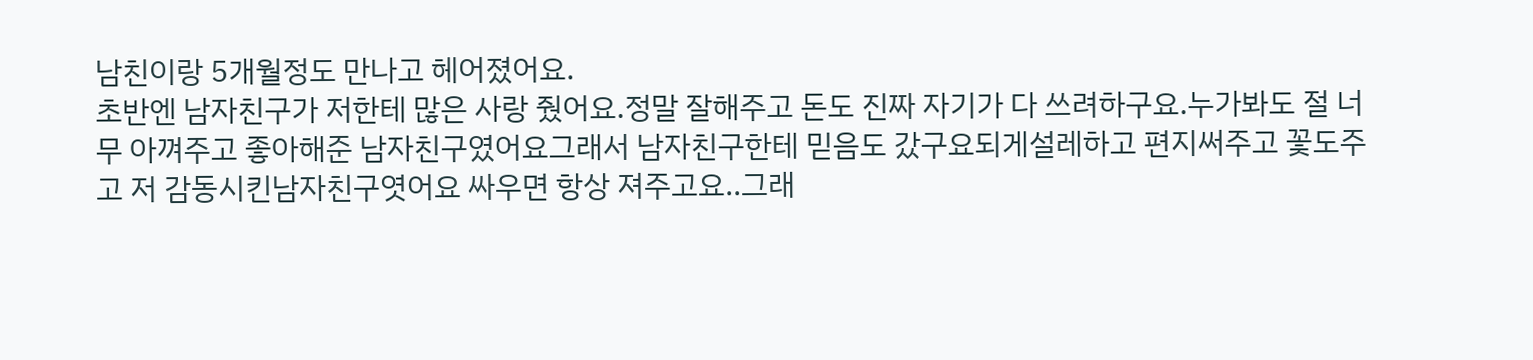남친이랑 5개월정도 만나고 헤어졌어요.
초반엔 남자친구가 저한테 많은 사랑 줬어요.정말 잘해주고 돈도 진짜 자기가 다 쓰려하구요.누가봐도 절 너무 아껴주고 좋아해준 남자친구였어요그래서 남자친구한테 믿음도 갔구요되게설레하고 편지써주고 꽃도주고 저 감동시킨남자친구엿어요 싸우면 항상 져주고요..그래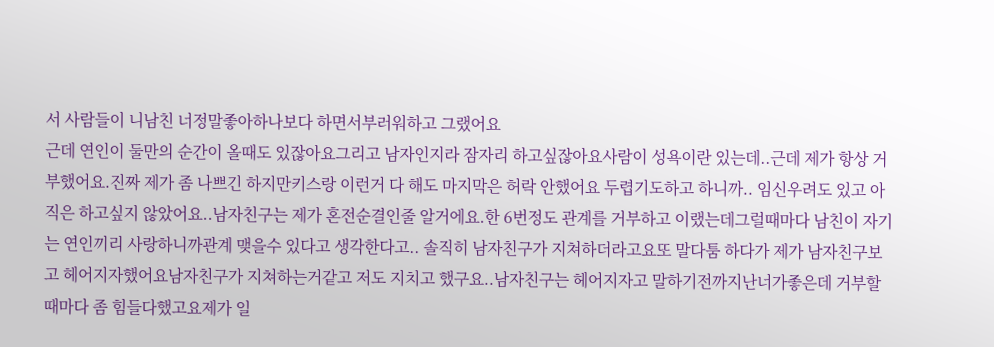서 사람들이 니남친 너정말좋아하나보다 하면서부러워하고 그랬어요
근데 연인이 둘만의 순간이 올때도 있잖아요그리고 남자인지라 잠자리 하고싶잖아요사람이 성욕이란 있는데..근데 제가 항상 거부했어요.진짜 제가 좀 나쁘긴 하지만키스랑 이런거 다 해도 마지막은 허락 안했어요 두렵기도하고 하니까.. 임신우려도 있고 아직은 하고싶지 않았어요..남자친구는 제가 혼전순결인줄 알거에요.한 6번정도 관계를 거부하고 이랬는데그럴때마다 남친이 자기는 연인끼리 사랑하니까관계 맺을수 있다고 생각한다고.. 솔직히 남자친구가 지쳐하더라고요또 말다툼 하다가 제가 남자친구보고 헤어지자했어요남자친구가 지쳐하는거같고 저도 지치고 했구요..남자친구는 헤어지자고 말하기전까지난너가좋은데 거부할때마다 좀 힘들다했고요제가 일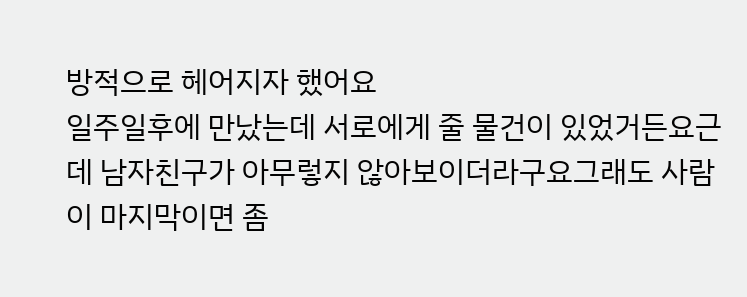방적으로 헤어지자 했어요
일주일후에 만났는데 서로에게 줄 물건이 있었거든요근데 남자친구가 아무렇지 않아보이더라구요그래도 사람이 마지막이면 좀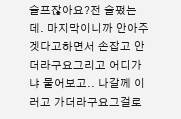슬프잖아요?전 슬펐는데. 마지막이니까 안아주겟다고하면서 손잡고 안더라구요그리고 어디가냐 물어보고.. 나갈께 이러고 가더라구요그걸로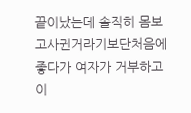끝이났는데 솔직히 몸보고사귄거라기보단처음에 좋다가 여자가 거부하고 이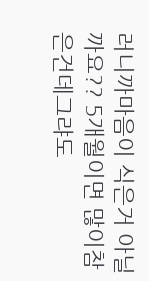러니까마음이 식은거 아닐까요?? 5개월이면 많이참은건데그랴도